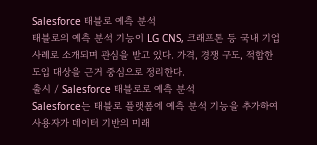Salesforce 태블로 예측 분석
태블로의 예측 분석 기능이 LG CNS, 크래프톤 등 국내 기업 사례로 소개되며 관심을 받고 있다. 가격, 경쟁 구도, 적합한 도입 대상을 근거 중심으로 정리한다.
출시 / Salesforce 태블로로 예측 분석
Salesforce는 태블로 플랫폼에 예측 분석 기능을 추가하여 사용자가 데이터 기반의 미래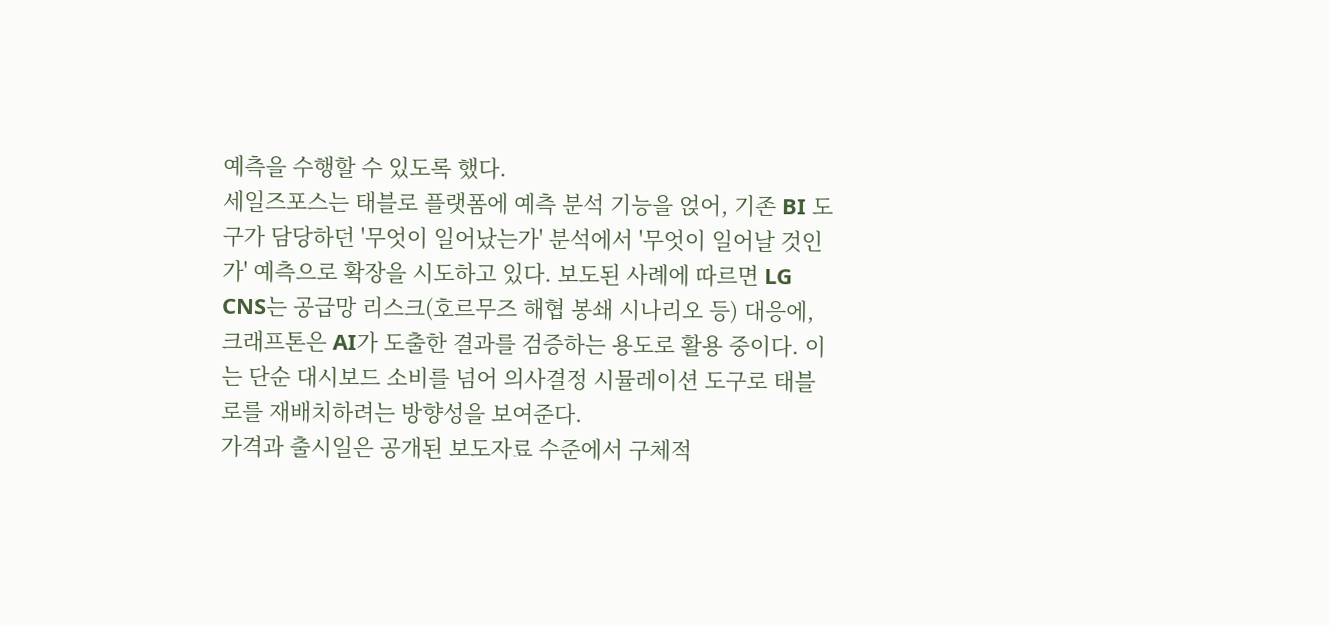예측을 수행할 수 있도록 했다.
세일즈포스는 태블로 플랫폼에 예측 분석 기능을 얹어, 기존 BI 도구가 담당하던 '무엇이 일어났는가' 분석에서 '무엇이 일어날 것인가' 예측으로 확장을 시도하고 있다. 보도된 사례에 따르면 LG CNS는 공급망 리스크(호르무즈 해협 봉쇄 시나리오 등) 대응에, 크래프톤은 AI가 도출한 결과를 검증하는 용도로 활용 중이다. 이는 단순 대시보드 소비를 넘어 의사결정 시뮬레이션 도구로 태블로를 재배치하려는 방향성을 보여준다.
가격과 출시일은 공개된 보도자료 수준에서 구체적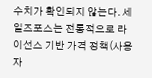수치가 확인되지 않는다. 세일즈포스는 전통적으로 라이선스 기반 가격 정책(사용자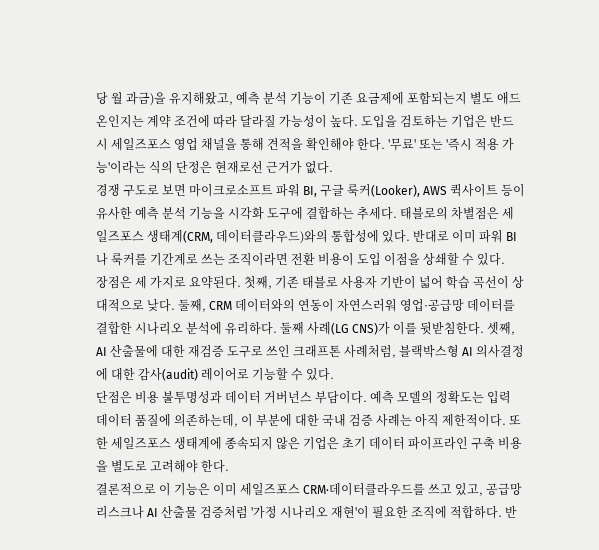당 월 과금)을 유지해왔고, 예측 분석 기능이 기존 요금제에 포함되는지 별도 애드온인지는 계약 조건에 따라 달라질 가능성이 높다. 도입을 검토하는 기업은 반드시 세일즈포스 영업 채널을 통해 견적을 확인해야 한다. '무료' 또는 '즉시 적용 가능'이라는 식의 단정은 현재로선 근거가 없다.
경쟁 구도로 보면 마이크로소프트 파워 BI, 구글 룩커(Looker), AWS 퀵사이트 등이 유사한 예측 분석 기능을 시각화 도구에 결합하는 추세다. 태블로의 차별점은 세일즈포스 생태계(CRM, 데이터클라우드)와의 통합성에 있다. 반대로 이미 파워 BI나 룩커를 기간계로 쓰는 조직이라면 전환 비용이 도입 이점을 상쇄할 수 있다.
장점은 세 가지로 요약된다. 첫째, 기존 태블로 사용자 기반이 넓어 학습 곡선이 상대적으로 낮다. 둘째, CRM 데이터와의 연동이 자연스러워 영업·공급망 데이터를 결합한 시나리오 분석에 유리하다. 둘째 사례(LG CNS)가 이를 뒷받침한다. 셋째, AI 산출물에 대한 재검증 도구로 쓰인 크래프톤 사례처럼, 블랙박스형 AI 의사결정에 대한 감사(audit) 레이어로 기능할 수 있다.
단점은 비용 불투명성과 데이터 거버넌스 부담이다. 예측 모델의 정확도는 입력 데이터 품질에 의존하는데, 이 부분에 대한 국내 검증 사례는 아직 제한적이다. 또한 세일즈포스 생태계에 종속되지 않은 기업은 초기 데이터 파이프라인 구축 비용을 별도로 고려해야 한다.
결론적으로 이 기능은 이미 세일즈포스 CRM·데이터클라우드를 쓰고 있고, 공급망 리스크나 AI 산출물 검증처럼 '가정 시나리오 재현'이 필요한 조직에 적합하다. 반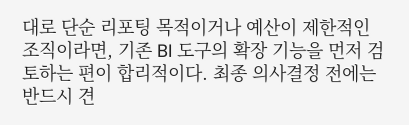대로 단순 리포팅 목적이거나 예산이 제한적인 조직이라면, 기존 BI 도구의 확장 기능을 먼저 검토하는 편이 합리적이다. 최종 의사결정 전에는 반드시 견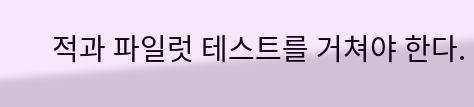적과 파일럿 테스트를 거쳐야 한다.